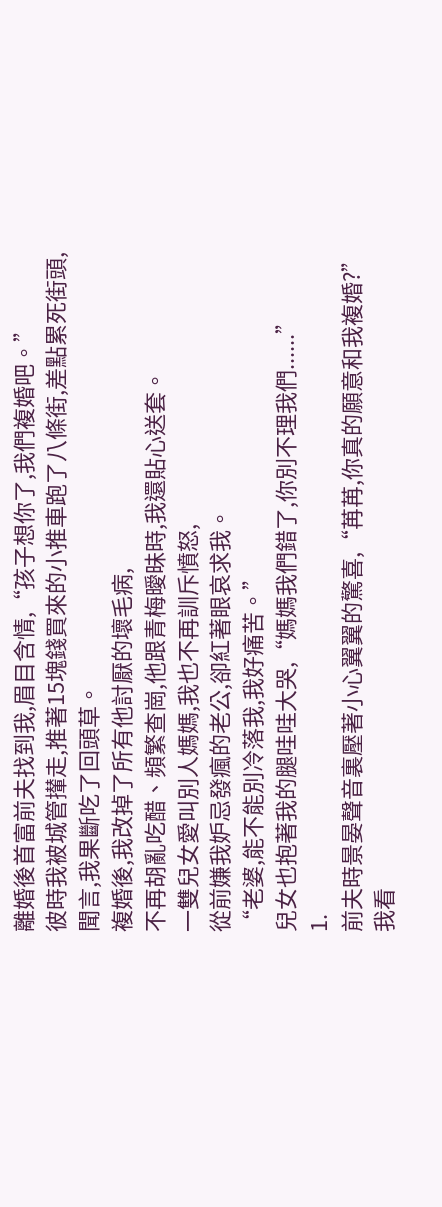離婚後首富前夫找到我,眉目含情,“孩子想你了,我們複婚吧。”
彼時我被城管攆走,推著15塊錢買來的小推車跑了八條街,差點累死街頭,
聞言,我果斷吃了回頭草。
複婚後,我改掉了所有他討厭的壞毛病,
不再胡亂吃醋、頻繁查崗,他跟青梅曖昧時,我還貼心送套。
一雙兒女愛叫別人媽媽,我也不再訓斥憤怒,
從前嫌我妒忌發瘋的老公,卻紅著眼哀求我。
“老婆,能不能別冷落我,我好痛苦。”
兒女也抱著我的腿哇哇大哭,“媽媽我們錯了,你別不理我們......”
1.
前夫時景晏聲音裏壓著小心翼翼的驚喜,“苒苒,你真的願意和我複婚?”
我看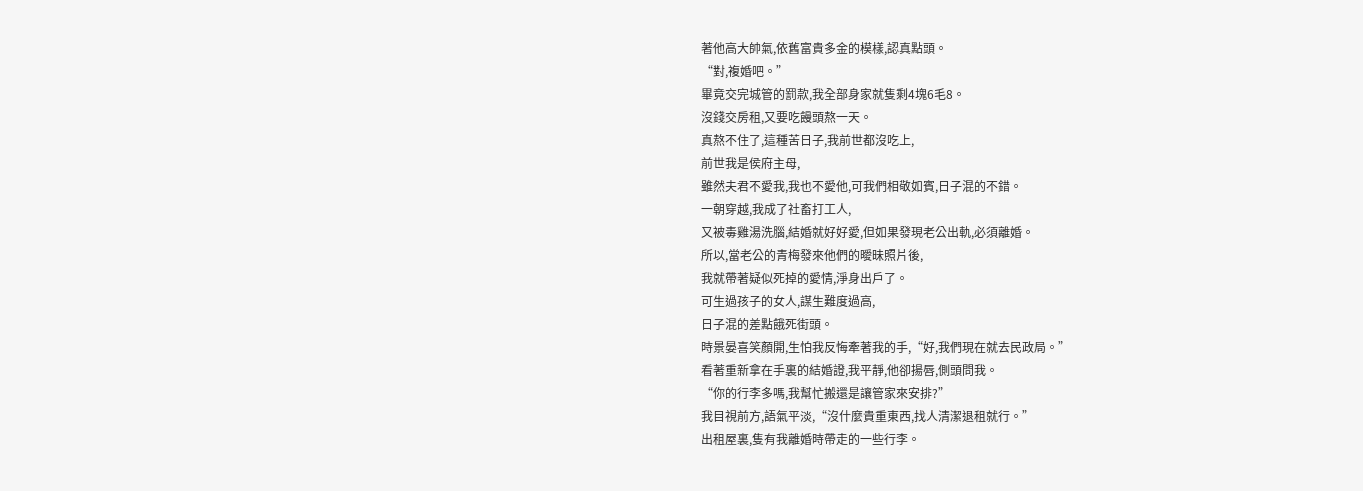著他高大帥氣,依舊富貴多金的模樣,認真點頭。
“對,複婚吧。”
畢竟交完城管的罰款,我全部身家就隻剩4塊6毛8。
沒錢交房租,又要吃饅頭熬一天。
真熬不住了,這種苦日子,我前世都沒吃上,
前世我是侯府主母,
雖然夫君不愛我,我也不愛他,可我們相敬如賓,日子混的不錯。
一朝穿越,我成了社畜打工人,
又被毒雞湯洗腦,結婚就好好愛,但如果發現老公出軌,必須離婚。
所以,當老公的青梅發來他們的曖昧照片後,
我就帶著疑似死掉的愛情,淨身出戶了。
可生過孩子的女人,謀生難度過高,
日子混的差點餓死街頭。
時景晏喜笑顏開,生怕我反悔牽著我的手,“好,我們現在就去民政局。”
看著重新拿在手裏的結婚證,我平靜,他卻揚唇,側頭問我。
“你的行李多嗎,我幫忙搬還是讓管家來安排?”
我目視前方,語氣平淡,“沒什麼貴重東西,找人清潔退租就行。”
出租屋裏,隻有我離婚時帶走的一些行李。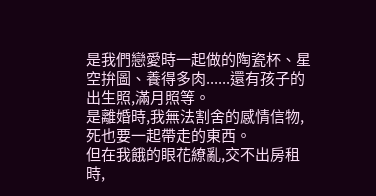是我們戀愛時一起做的陶瓷杯、星空拚圖、養得多肉......還有孩子的出生照,滿月照等。
是離婚時,我無法割舍的感情信物,死也要一起帶走的東西。
但在我餓的眼花繚亂,交不出房租時,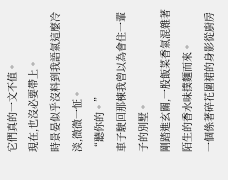它們真的一文不值。
現在,也沒必要帶上。
時景晏似乎沒料到我語氣這麼冷淡,微微一怔。
“聽你的。”
車子駛回那棟我曾以為會住一輩子的別墅。
剛踏進玄關,一股飯菜香氣混雜著陌生的香水味撲麵而來。
一個係著碎花圍裙的身影從廚房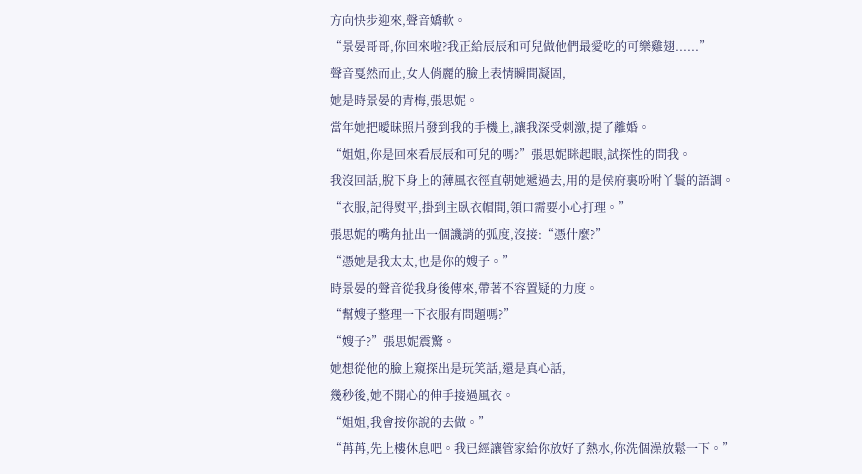方向快步迎來,聲音嬌軟。
“景晏哥哥,你回來啦?我正給辰辰和可兒做他們最愛吃的可樂雞翅......”
聲音戛然而止,女人俏麗的臉上表情瞬間凝固,
她是時景晏的青梅,張思妮。
當年她把曖昧照片發到我的手機上,讓我深受刺激,提了離婚。
“姐姐,你是回來看辰辰和可兒的嗎?”張思妮眯起眼,試探性的問我。
我沒回話,脫下身上的薄風衣徑直朝她遞過去,用的是侯府裏吩咐丫鬟的語調。
“衣服,記得熨平,掛到主臥衣帽間,領口需要小心打理。”
張思妮的嘴角扯出一個譏誚的弧度,沒接:“憑什麼?”
“憑她是我太太,也是你的嫂子。”
時景晏的聲音從我身後傳來,帶著不容置疑的力度。
“幫嫂子整理一下衣服有問題嗎?”
“嫂子?”張思妮震驚。
她想從他的臉上窺探出是玩笑話,還是真心話,
幾秒後,她不開心的伸手接過風衣。
“姐姐,我會按你說的去做。”
“苒苒,先上樓休息吧。我已經讓管家給你放好了熱水,你洗個澡放鬆一下。”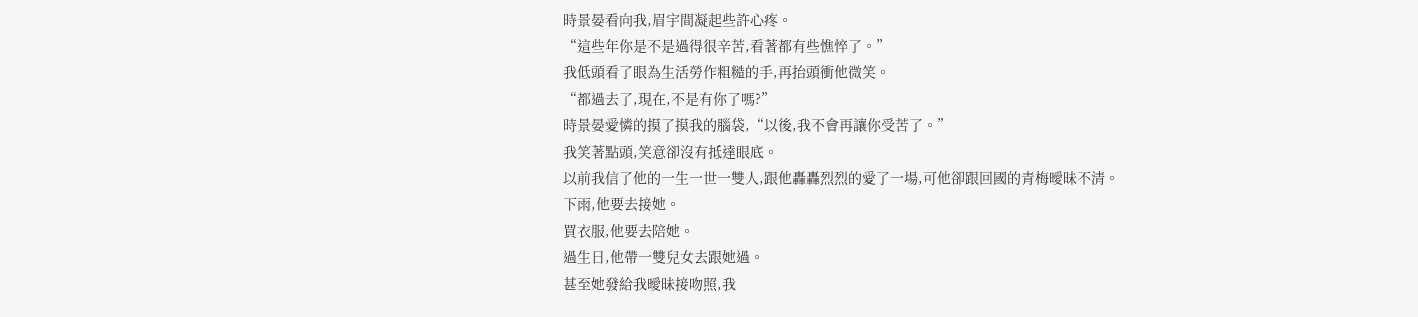時景晏看向我,眉宇間凝起些許心疼。
“這些年你是不是過得很辛苦,看著都有些憔悴了。”
我低頭看了眼為生活勞作粗糙的手,再抬頭衝他微笑。
“都過去了,現在,不是有你了嗎?”
時景晏愛憐的摸了摸我的腦袋,“以後,我不會再讓你受苦了。”
我笑著點頭,笑意卻沒有抵達眼底。
以前我信了他的一生一世一雙人,跟他轟轟烈烈的愛了一場,可他卻跟回國的青梅曖昧不清。
下雨,他要去接她。
買衣服,他要去陪她。
過生日,他帶一雙兒女去跟她過。
甚至她發給我曖昧接吻照,我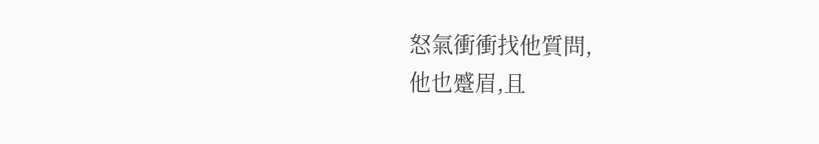怒氣衝衝找他質問,
他也蹙眉,且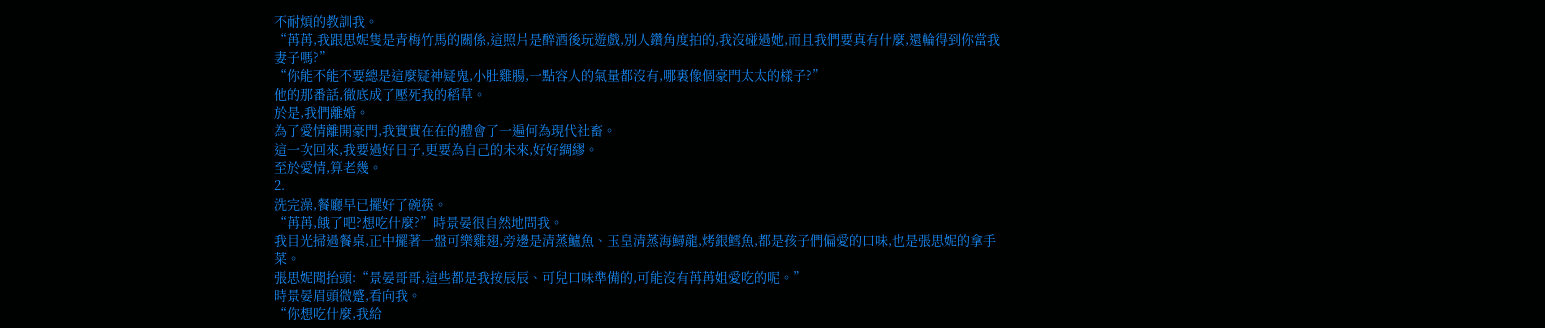不耐煩的教訓我。
“苒苒,我跟思妮隻是青梅竹馬的關係,這照片是醉酒後玩遊戲,別人鑽角度拍的,我沒碰過她,而且我們要真有什麼,還輪得到你當我妻子嗎?”
“你能不能不要總是這麼疑神疑鬼,小肚雞腸,一點容人的氣量都沒有,哪裏像個豪門太太的樣子?”
他的那番話,徹底成了壓死我的稻草。
於是,我們離婚。
為了愛情離開豪門,我實實在在的體會了一遍何為現代社畜。
這一次回來,我要過好日子,更要為自己的未來,好好綢繆。
至於愛情,算老幾。
2.
洗完澡,餐廳早已擺好了碗筷。
“苒苒,餓了吧?想吃什麼?”時景晏很自然地問我。
我目光掃過餐桌,正中擺著一盤可樂雞翅,旁邊是清蒸鱸魚、玉皇清蒸海鱘龍,烤銀鱈魚,都是孩子們偏愛的口味,也是張思妮的拿手菜。
張思妮聞抬頭:“景晏哥哥,這些都是我按辰辰、可兒口味準備的,可能沒有苒苒姐愛吃的呢。”
時景晏眉頭微蹙,看向我。
“你想吃什麼,我給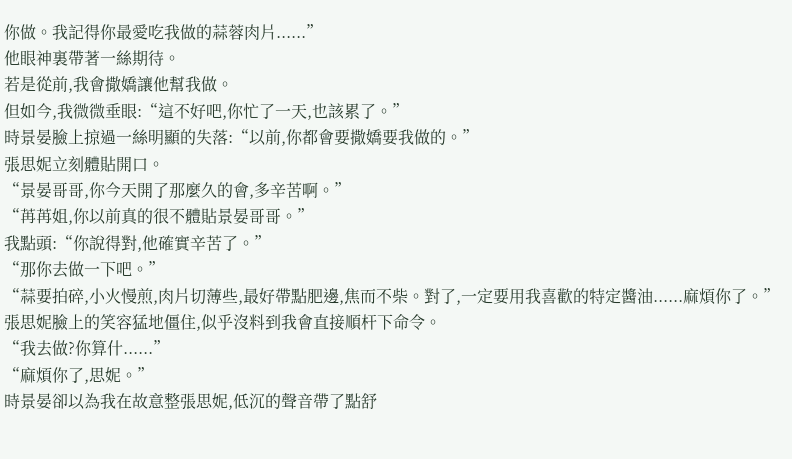你做。我記得你最愛吃我做的蒜蓉肉片......”
他眼神裏帶著一絲期待。
若是從前,我會撒嬌讓他幫我做。
但如今,我微微垂眼:“這不好吧,你忙了一天,也該累了。”
時景晏臉上掠過一絲明顯的失落:“以前,你都會要撒嬌要我做的。”
張思妮立刻體貼開口。
“景晏哥哥,你今天開了那麼久的會,多辛苦啊。”
“苒苒姐,你以前真的很不體貼景晏哥哥。”
我點頭:“你說得對,他確實辛苦了。”
“那你去做一下吧。”
“蒜要拍碎,小火慢煎,肉片切薄些,最好帶點肥邊,焦而不柴。對了,一定要用我喜歡的特定醬油......麻煩你了。”
張思妮臉上的笑容猛地僵住,似乎沒料到我會直接順杆下命令。
“我去做?你算什......”
“麻煩你了,思妮。”
時景晏卻以為我在故意整張思妮,低沉的聲音帶了點舒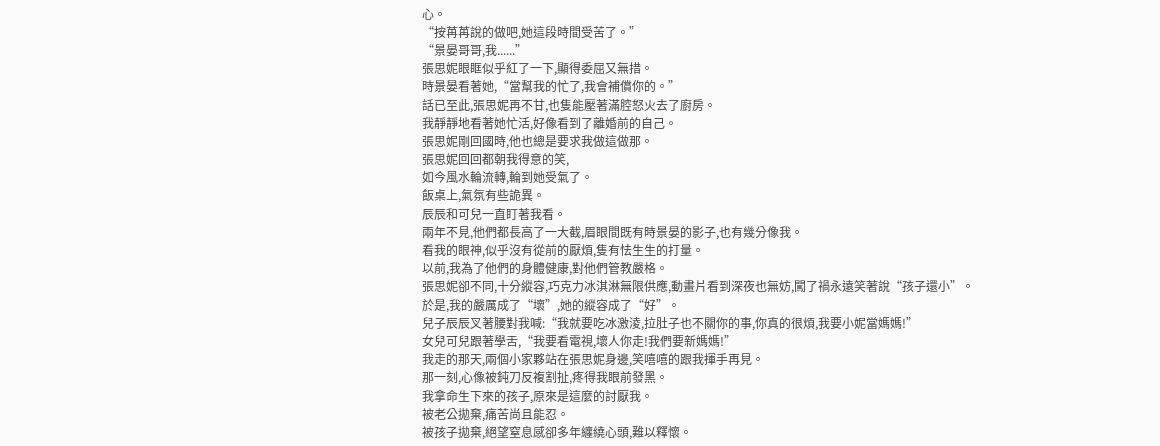心。
“按苒苒說的做吧,她這段時間受苦了。”
“景晏哥哥,我......”
張思妮眼眶似乎紅了一下,顯得委屈又無措。
時景晏看著她,“當幫我的忙了,我會補償你的。”
話已至此,張思妮再不甘,也隻能壓著滿腔怒火去了廚房。
我靜靜地看著她忙活,好像看到了離婚前的自己。
張思妮剛回國時,他也總是要求我做這做那。
張思妮回回都朝我得意的笑,
如今風水輪流轉,輪到她受氣了。
飯桌上,氣氛有些詭異。
辰辰和可兒一直盯著我看。
兩年不見,他們都長高了一大截,眉眼間既有時景晏的影子,也有幾分像我。
看我的眼神,似乎沒有從前的厭煩,隻有怯生生的打量。
以前,我為了他們的身體健康,對他們管教嚴格。
張思妮卻不同,十分縱容,巧克力冰淇淋無限供應,動畫片看到深夜也無妨,闖了禍永遠笑著說“孩子還小”。
於是,我的嚴厲成了“壞”,她的縱容成了“好”。
兒子辰辰叉著腰對我喊:“我就要吃冰激淩,拉肚子也不關你的事,你真的很煩,我要小妮當媽媽!”
女兒可兒跟著學舌,“我要看電視,壞人你走!我們要新媽媽!”
我走的那天,兩個小家夥站在張思妮身邊,笑嘻嘻的跟我揮手再見。
那一刻,心像被鈍刀反複割扯,疼得我眼前發黑。
我拿命生下來的孩子,原來是這麼的討厭我。
被老公拋棄,痛苦尚且能忍。
被孩子拋棄,絕望窒息感卻多年纏繞心頭,難以釋懷。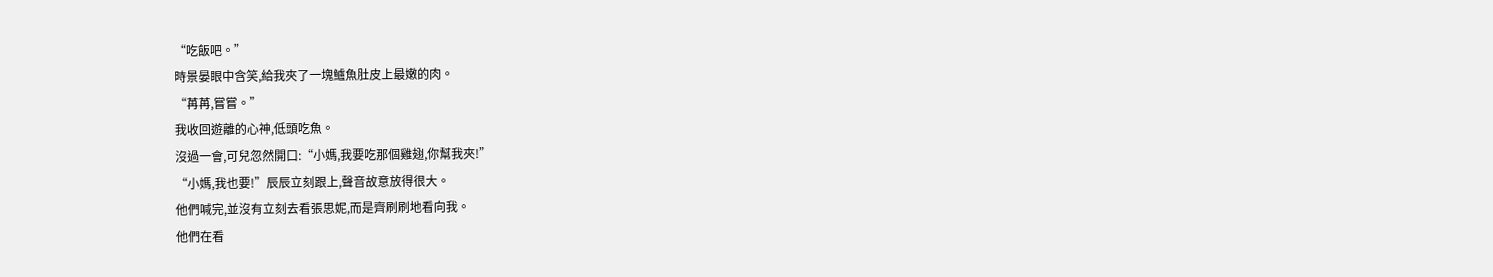“吃飯吧。”
時景晏眼中含笑,給我夾了一塊鱸魚肚皮上最嫩的肉。
“苒苒,嘗嘗。”
我收回遊離的心神,低頭吃魚。
沒過一會,可兒忽然開口:“小媽,我要吃那個雞翅,你幫我夾!”
“小媽,我也要!”辰辰立刻跟上,聲音故意放得很大。
他們喊完,並沒有立刻去看張思妮,而是齊刷刷地看向我。
他們在看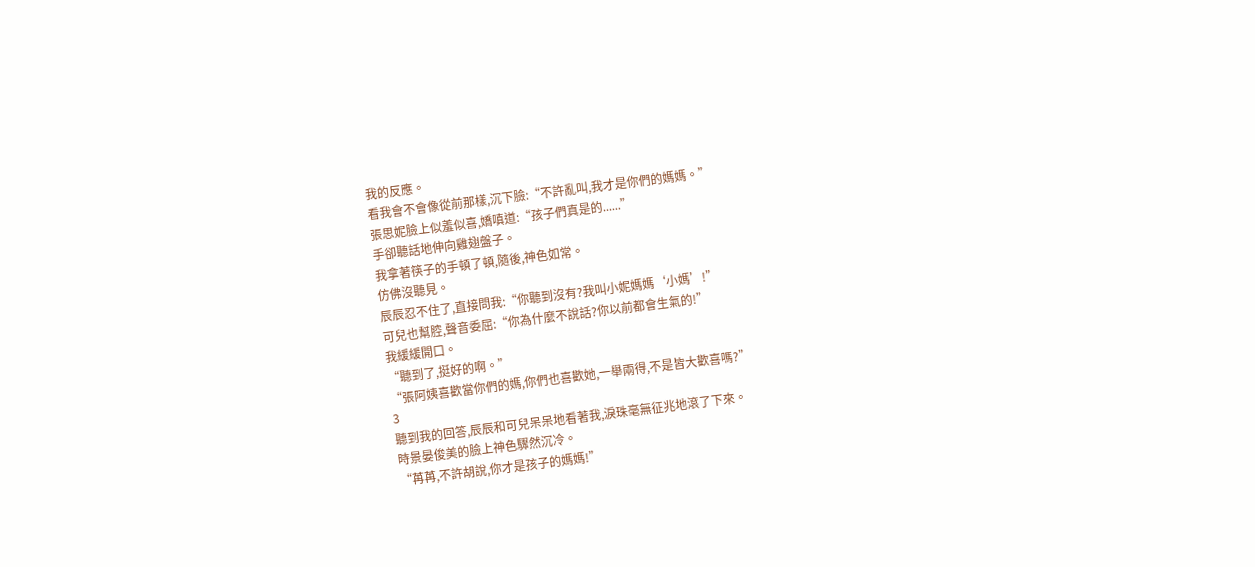我的反應。
看我會不會像從前那樣,沉下臉:“不許亂叫,我才是你們的媽媽。”
張思妮臉上似羞似喜,嬌嗔道:“孩子們真是的......”
手卻聽話地伸向雞翅盤子。
我拿著筷子的手頓了頓,隨後,神色如常。
仿佛沒聽見。
辰辰忍不住了,直接問我:“你聽到沒有?我叫小妮媽媽‘小媽’!”
可兒也幫腔,聲音委屈:“你為什麼不說話?你以前都會生氣的!”
我緩緩開口。
“聽到了,挺好的啊。”
“張阿姨喜歡當你們的媽,你們也喜歡她,一舉兩得,不是皆大歡喜嗎?”
3
聽到我的回答,辰辰和可兒呆呆地看著我,淚珠毫無征兆地滾了下來。
時景晏俊美的臉上神色驟然沉冷。
“苒苒,不許胡說,你才是孩子的媽媽!”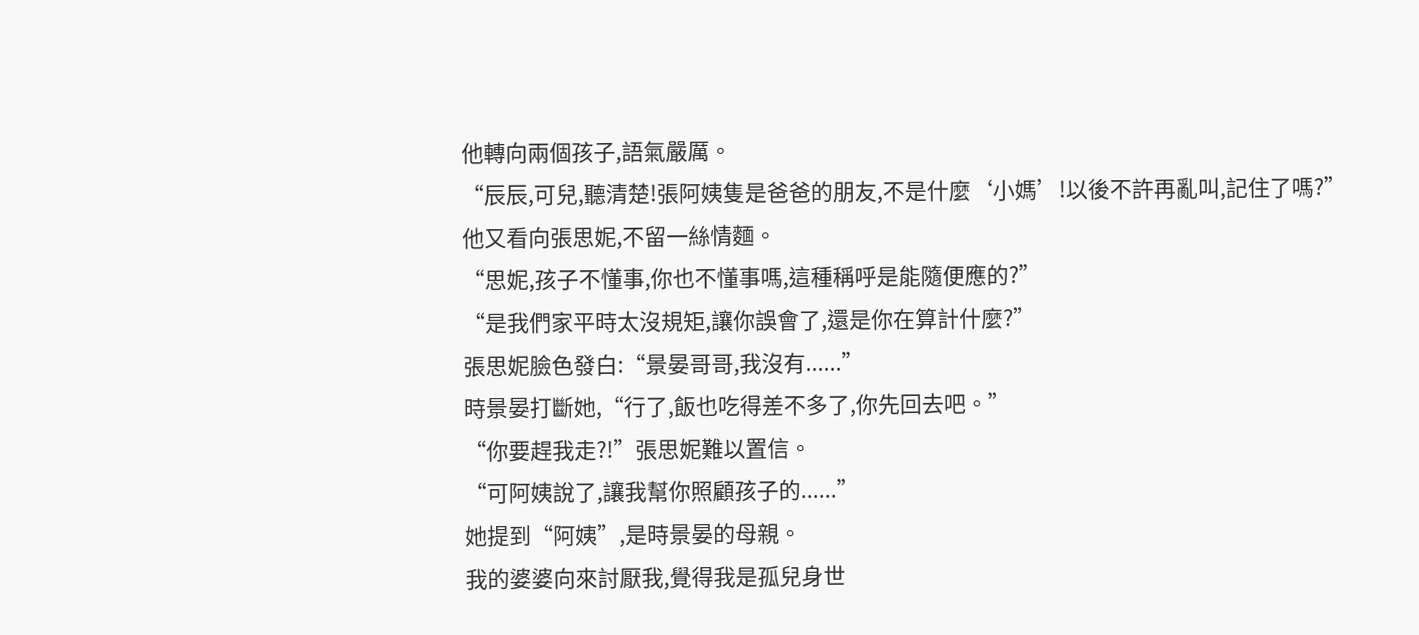他轉向兩個孩子,語氣嚴厲。
“辰辰,可兒,聽清楚!張阿姨隻是爸爸的朋友,不是什麼‘小媽’!以後不許再亂叫,記住了嗎?”
他又看向張思妮,不留一絲情麵。
“思妮,孩子不懂事,你也不懂事嗎,這種稱呼是能隨便應的?”
“是我們家平時太沒規矩,讓你誤會了,還是你在算計什麼?”
張思妮臉色發白:“景晏哥哥,我沒有......”
時景晏打斷她,“行了,飯也吃得差不多了,你先回去吧。”
“你要趕我走?!”張思妮難以置信。
“可阿姨說了,讓我幫你照顧孩子的......”
她提到“阿姨”,是時景晏的母親。
我的婆婆向來討厭我,覺得我是孤兒身世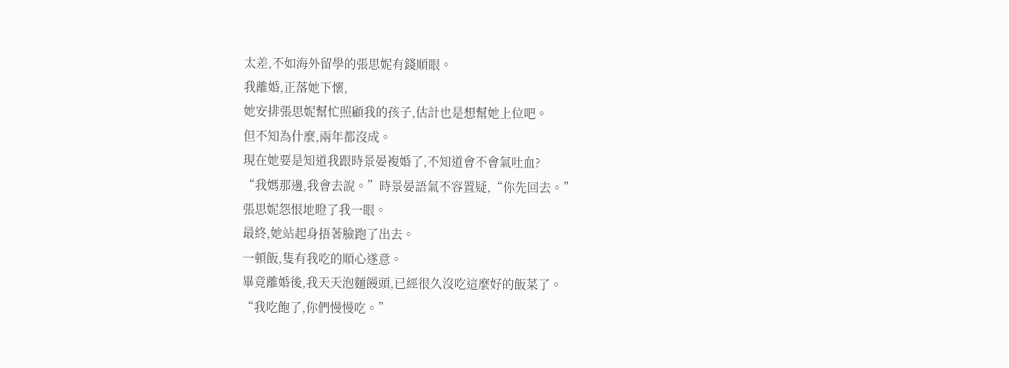太差,不如海外留學的張思妮有錢順眼。
我離婚,正落她下懷,
她安排張思妮幫忙照顧我的孩子,估計也是想幫她上位吧。
但不知為什麼,兩年都沒成。
現在她要是知道我跟時景晏複婚了,不知道會不會氣吐血?
“我媽那邊,我會去說。”時景晏語氣不容置疑,“你先回去。”
張思妮怨恨地瞪了我一眼。
最終,她站起身捂著臉跑了出去。
一頓飯,隻有我吃的順心遂意。
畢竟離婚後,我天天泡麵饅頭,已經很久沒吃這麼好的飯菜了。
“我吃飽了,你們慢慢吃。”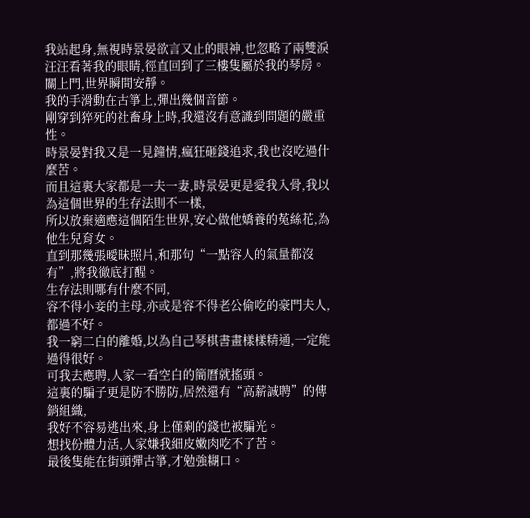我站起身,無視時景晏欲言又止的眼神,也忽略了兩雙淚汪汪看著我的眼睛,徑直回到了三樓隻屬於我的琴房。
關上門,世界瞬間安靜。
我的手滑動在古箏上,彈出幾個音節。
剛穿到猝死的社畜身上時,我還沒有意識到問題的嚴重性。
時景晏對我又是一見鐘情,瘋狂砸錢追求,我也沒吃過什麼苦。
而且這裏大家都是一夫一妻,時景晏更是愛我入骨,我以為這個世界的生存法則不一樣,
所以放棄適應這個陌生世界,安心做他嬌養的菟絲花,為他生兒育女。
直到那幾張曖昧照片,和那句“一點容人的氣量都沒有”,將我徹底打醒。
生存法則哪有什麼不同,
容不得小妾的主母,亦或是容不得老公偷吃的豪門夫人,都過不好。
我一窮二白的離婚,以為自己琴棋書畫樣樣精通,一定能過得很好。
可我去應聘,人家一看空白的簡曆就搖頭。
這裏的騙子更是防不勝防,居然還有“高薪誠聘”的傳銷組織,
我好不容易逃出來,身上僅剩的錢也被騙光。
想找份體力活,人家嫌我細皮嫩肉吃不了苦。
最後隻能在街頭彈古箏,才勉強糊口。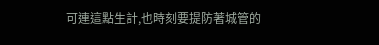可連這點生計,也時刻要提防著城管的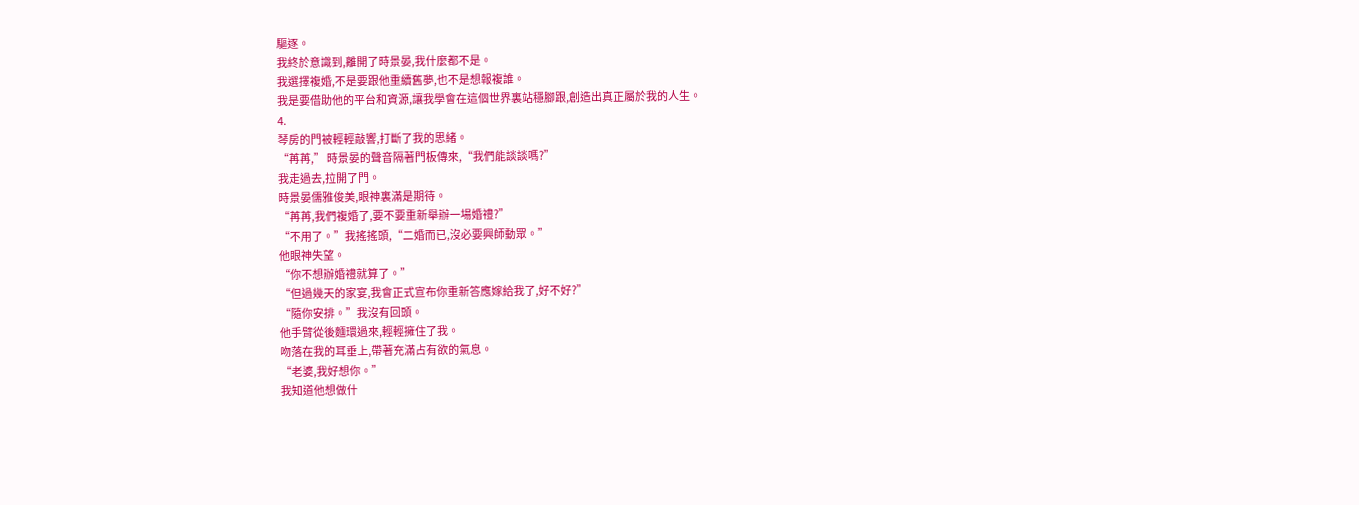驅逐。
我終於意識到,離開了時景晏,我什麼都不是。
我選擇複婚,不是要跟他重續舊夢,也不是想報複誰。
我是要借助他的平台和資源,讓我學會在這個世界裏站穩腳跟,創造出真正屬於我的人生。
4.
琴房的門被輕輕敲響,打斷了我的思緒。
“苒苒,” 時景晏的聲音隔著門板傳來,“我們能談談嗎?”
我走過去,拉開了門。
時景晏儒雅俊美,眼神裏滿是期待。
“苒苒,我們複婚了,要不要重新舉辦一場婚禮?”
“不用了。”我搖搖頭,“二婚而已,沒必要興師動眾。”
他眼神失望。
“你不想辦婚禮就算了。”
“但過幾天的家宴,我會正式宣布你重新答應嫁給我了,好不好?”
“隨你安排。”我沒有回頭。
他手臂從後麵環過來,輕輕擁住了我。
吻落在我的耳垂上,帶著充滿占有欲的氣息。
“老婆,我好想你。”
我知道他想做什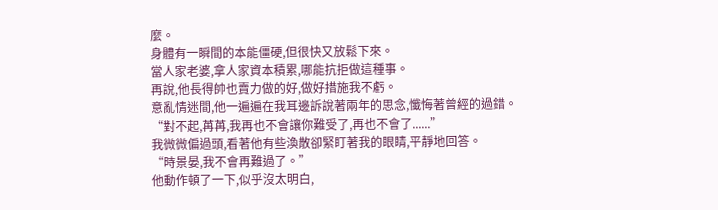麼。
身體有一瞬間的本能僵硬,但很快又放鬆下來。
當人家老婆,拿人家資本積累,哪能抗拒做這種事。
再說,他長得帥也賣力做的好,做好措施我不虧。
意亂情迷間,他一遍遍在我耳邊訴說著兩年的思念,懺悔著曾經的過錯。
“對不起,苒苒,我再也不會讓你難受了,再也不會了......”
我微微偏過頭,看著他有些渙散卻緊盯著我的眼睛,平靜地回答。
“時景晏,我不會再難過了。”
他動作頓了一下,似乎沒太明白,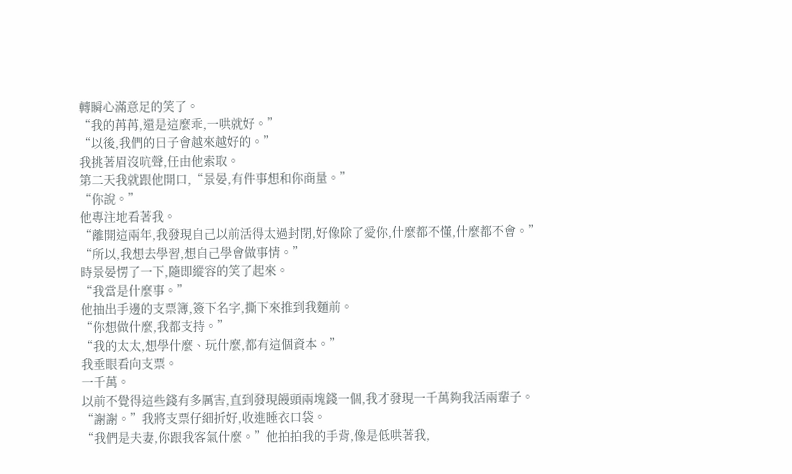轉瞬心滿意足的笑了。
“我的苒苒,還是這麼乖,一哄就好。”
“以後,我們的日子會越來越好的。”
我挑著眉沒吭聲,任由他索取。
第二天我就跟他開口,“景晏,有件事想和你商量。”
“你說。”
他專注地看著我。
“離開這兩年,我發現自己以前活得太過封閉,好像除了愛你,什麼都不懂,什麼都不會。”
“所以,我想去學習,想自己學會做事情。”
時景晏愣了一下,隨即縱容的笑了起來。
“我當是什麼事。”
他抽出手邊的支票簿,簽下名字,撕下來推到我麵前。
“你想做什麼,我都支持。”
“我的太太,想學什麼、玩什麼,都有這個資本。”
我垂眼看向支票。
一千萬。
以前不覺得這些錢有多厲害,直到發現饅頭兩塊錢一個,我才發現一千萬夠我活兩輩子。
“謝謝。”我將支票仔細折好,收進睡衣口袋。
“我們是夫妻,你跟我客氣什麼。”他拍拍我的手背,像是低哄著我,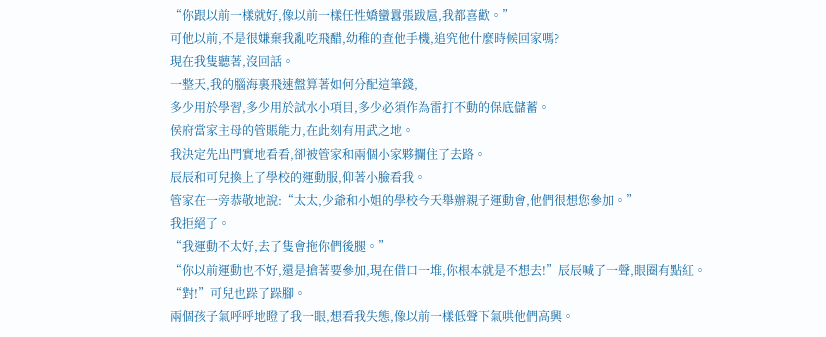“你跟以前一樣就好,像以前一樣任性嬌蠻囂張跋扈,我都喜歡。”
可他以前,不是很嫌棄我亂吃飛醋,幼稚的查他手機,追究他什麼時候回家嗎?
現在我隻聽著,沒回話。
一整天,我的腦海裏飛速盤算著如何分配這筆錢,
多少用於學習,多少用於試水小項目,多少必須作為雷打不動的保底儲蓄。
侯府當家主母的管賬能力,在此刻有用武之地。
我決定先出門實地看看,卻被管家和兩個小家夥攔住了去路。
辰辰和可兒換上了學校的運動服,仰著小臉看我。
管家在一旁恭敬地說:“太太,少爺和小姐的學校今天舉辦親子運動會,他們很想您參加。”
我拒絕了。
“我運動不太好,去了隻會拖你們後腿。”
“你以前運動也不好,還是搶著要參加,現在借口一堆,你根本就是不想去!”辰辰喊了一聲,眼圈有點紅。
“對!”可兒也跺了跺腳。
兩個孩子氣呼呼地瞪了我一眼,想看我失態,像以前一樣低聲下氣哄他們高興。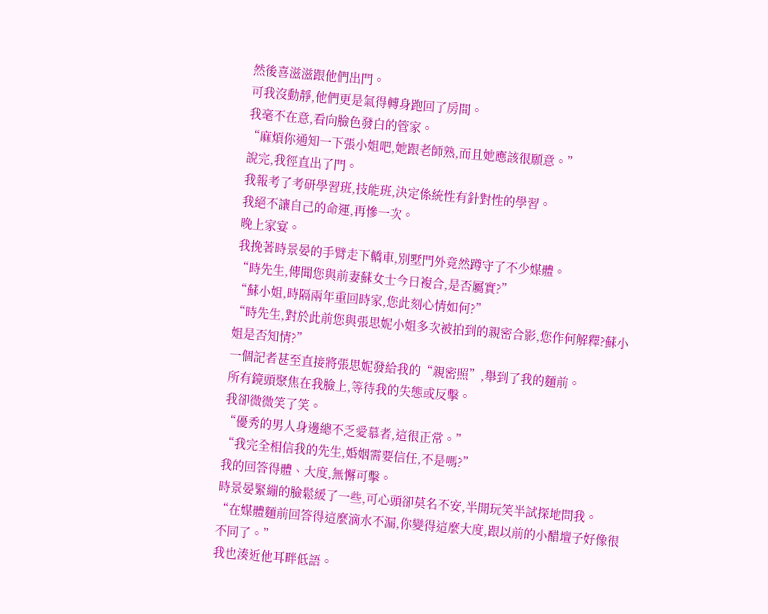然後喜滋滋跟他們出門。
可我沒動靜,他們更是氣得轉身跑回了房間。
我毫不在意,看向臉色發白的管家。
“麻煩你通知一下張小姐吧,她跟老師熟,而且她應該很願意。”
說完,我徑直出了門。
我報考了考研學習班,技能班,決定係統性有針對性的學習。
我絕不讓自己的命運,再慘一次。
晚上家宴。
我挽著時景晏的手臂走下轎車,別墅門外竟然蹲守了不少媒體。
“時先生,傳聞您與前妻蘇女士今日複合,是否屬實?”
“蘇小姐,時隔兩年重回時家,您此刻心情如何?”
“時先生,對於此前您與張思妮小姐多次被拍到的親密合影,您作何解釋?蘇小姐是否知情?”
一個記者甚至直接將張思妮發給我的“親密照”,舉到了我的麵前。
所有鏡頭聚焦在我臉上,等待我的失態或反擊。
我卻微微笑了笑。
“優秀的男人身邊總不乏愛慕者,這很正常。”
“我完全相信我的先生,婚姻需要信任,不是嗎?”
我的回答得體、大度,無懈可擊。
時景晏緊繃的臉鬆緩了一些,可心頭卻莫名不安,半開玩笑半試探地問我。
“在媒體麵前回答得這麼滴水不漏,你變得這麼大度,跟以前的小醋壇子好像很不同了。”
我也湊近他耳畔低語。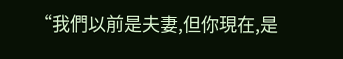“我們以前是夫妻,但你現在,是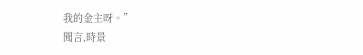我的金主呀。”
聞言,時景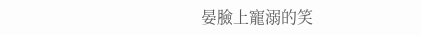晏臉上寵溺的笑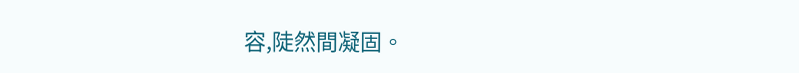容,陡然間凝固。